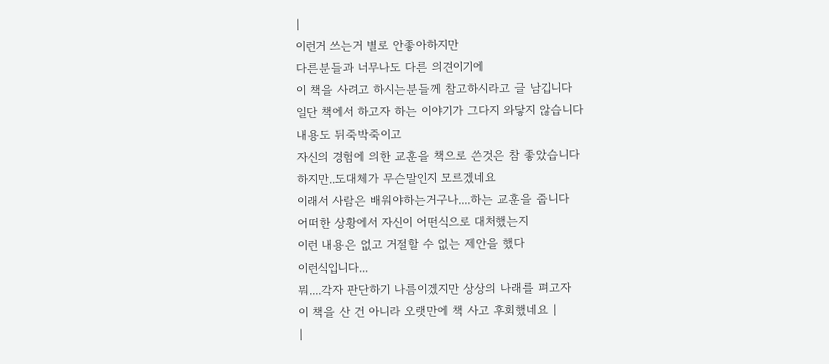|
이런거 쓰는거 별로 안좋아하지만
다른분들과 너무나도 다른 의견이기에
이 책을 사려고 하시는분들께 참고하시라고 글 남깁니다
일단 책에서 하고자 하는 이야기가 그다지 와닿지 않습니다
내용도 뒤죽박죽이고
자신의 경험에 의한 교훈을 책으로 쓴것은 참 좋았습니다
하지만..도대체가 무슨말인지 모르겠네요
이래서 사람은 배워야하는거구나....하는 교훈을 줍니다
어떠한 상황에서 자신이 어떤식으로 대처했는지
이런 내용은 없고 거절할 수 없는 제안을 했다
이런식입니다...
뭐....각자 판단하기 나름이겠지만 상상의 나래를 펴고자
이 책을 산 건 아니라 오랫만에 책 사고 후회했네요 |
|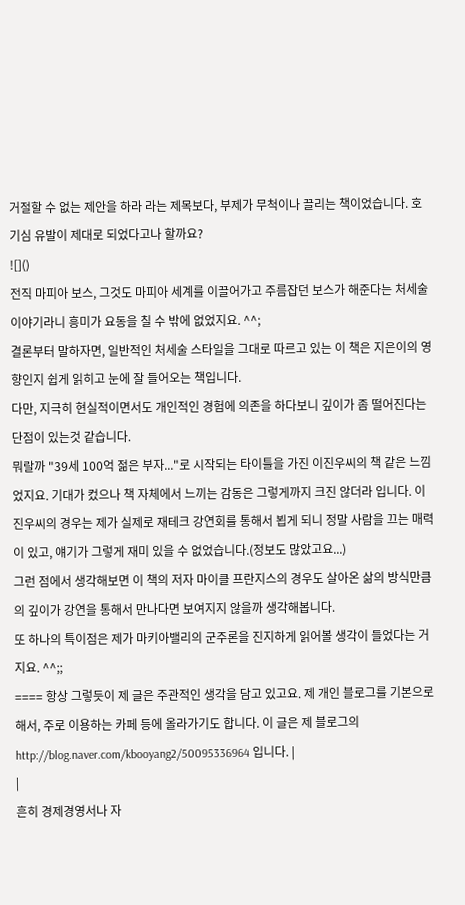거절할 수 없는 제안을 하라 라는 제목보다, 부제가 무척이나 끌리는 책이었습니다. 호기심 유발이 제대로 되었다고나 할까요?
![]()
전직 마피아 보스, 그것도 마피아 세계를 이끌어가고 주름잡던 보스가 해준다는 처세술 이야기라니 흥미가 요동을 칠 수 밖에 없었지요. ^^;
결론부터 말하자면, 일반적인 처세술 스타일을 그대로 따르고 있는 이 책은 지은이의 영향인지 쉽게 읽히고 눈에 잘 들어오는 책입니다.
다만, 지극히 현실적이면서도 개인적인 경험에 의존을 하다보니 깊이가 좀 떨어진다는 단점이 있는것 같습니다.
뭐랄까 "39세 100억 젊은 부자..."로 시작되는 타이틀을 가진 이진우씨의 책 같은 느낌었지요. 기대가 컸으나 책 자체에서 느끼는 감동은 그렇게까지 크진 않더라 입니다. 이진우씨의 경우는 제가 실제로 재테크 강연회를 통해서 뵙게 되니 정말 사람을 끄는 매력이 있고, 얘기가 그렇게 재미 있을 수 없었습니다.(정보도 많았고요...)
그런 점에서 생각해보면 이 책의 저자 마이클 프란지스의 경우도 살아온 삶의 방식만큼의 깊이가 강연을 통해서 만나다면 보여지지 않을까 생각해봅니다.
또 하나의 특이점은 제가 마키아밸리의 군주론을 진지하게 읽어볼 생각이 들었다는 거지요. ^^;;
==== 항상 그렇듯이 제 글은 주관적인 생각을 담고 있고요. 제 개인 블로그를 기본으로 해서, 주로 이용하는 카페 등에 올라가기도 합니다. 이 글은 제 블로그의 http://blog.naver.com/kbooyang2/50095336964 입니다. |
|
흔히 경제경영서나 자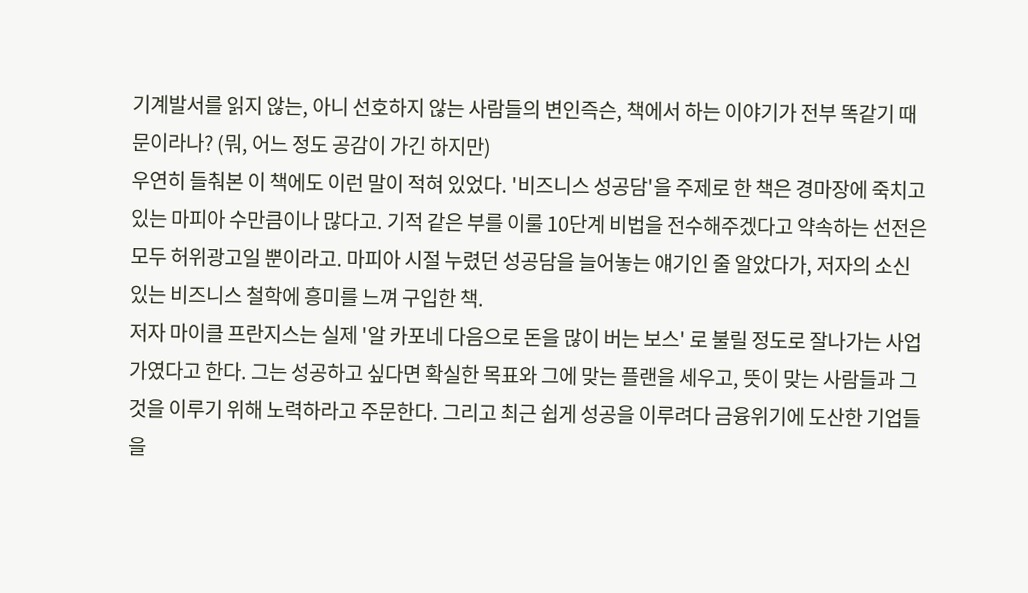기계발서를 읽지 않는, 아니 선호하지 않는 사람들의 변인즉슨, 책에서 하는 이야기가 전부 똑같기 때문이라나? (뭐, 어느 정도 공감이 가긴 하지만)
우연히 들춰본 이 책에도 이런 말이 적혀 있었다. '비즈니스 성공담'을 주제로 한 책은 경마장에 죽치고 있는 마피아 수만큼이나 많다고. 기적 같은 부를 이룰 10단계 비법을 전수해주겠다고 약속하는 선전은 모두 허위광고일 뿐이라고. 마피아 시절 누렸던 성공담을 늘어놓는 얘기인 줄 알았다가, 저자의 소신 있는 비즈니스 철학에 흥미를 느껴 구입한 책.
저자 마이클 프란지스는 실제 '알 카포네 다음으로 돈을 많이 버는 보스' 로 불릴 정도로 잘나가는 사업가였다고 한다. 그는 성공하고 싶다면 확실한 목표와 그에 맞는 플랜을 세우고, 뜻이 맞는 사람들과 그것을 이루기 위해 노력하라고 주문한다. 그리고 최근 쉽게 성공을 이루려다 금융위기에 도산한 기업들을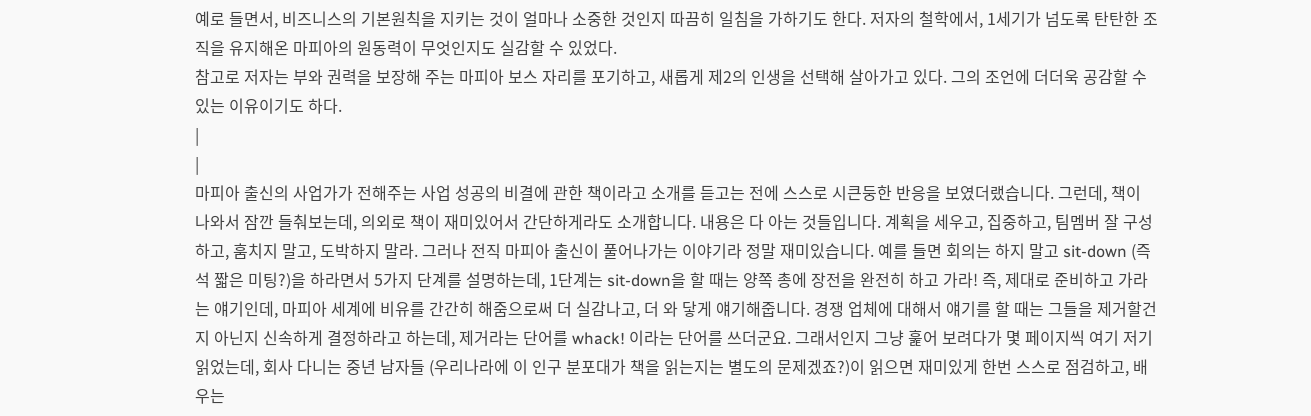예로 들면서, 비즈니스의 기본원칙을 지키는 것이 얼마나 소중한 것인지 따끔히 일침을 가하기도 한다. 저자의 철학에서, 1세기가 넘도록 탄탄한 조직을 유지해온 마피아의 원동력이 무엇인지도 실감할 수 있었다.
참고로 저자는 부와 권력을 보장해 주는 마피아 보스 자리를 포기하고, 새롭게 제2의 인생을 선택해 살아가고 있다. 그의 조언에 더더욱 공감할 수 있는 이유이기도 하다.
|
|
마피아 출신의 사업가가 전해주는 사업 성공의 비결에 관한 책이라고 소개를 듣고는 전에 스스로 시큰둥한 반응을 보였더랬습니다. 그런데, 책이 나와서 잠깐 들춰보는데, 의외로 책이 재미있어서 간단하게라도 소개합니다. 내용은 다 아는 것들입니다. 계획을 세우고, 집중하고, 팀멤버 잘 구성하고, 훔치지 말고, 도박하지 말라. 그러나 전직 마피아 출신이 풀어나가는 이야기라 정말 재미있습니다. 예를 들면 회의는 하지 말고 sit-down (즉석 짧은 미팅?)을 하라면서 5가지 단계를 설명하는데, 1단계는 sit-down을 할 때는 양쪽 총에 장전을 완전히 하고 가라! 즉, 제대로 준비하고 가라는 얘기인데, 마피아 세계에 비유를 간간히 해줌으로써 더 실감나고, 더 와 닿게 얘기해줍니다. 경쟁 업체에 대해서 얘기를 할 때는 그들을 제거할건지 아닌지 신속하게 결정하라고 하는데, 제거라는 단어를 whack! 이라는 단어를 쓰더군요. 그래서인지 그냥 훑어 보려다가 몇 페이지씩 여기 저기 읽었는데, 회사 다니는 중년 남자들 (우리나라에 이 인구 분포대가 책을 읽는지는 별도의 문제겠죠?)이 읽으면 재미있게 한번 스스로 점검하고, 배우는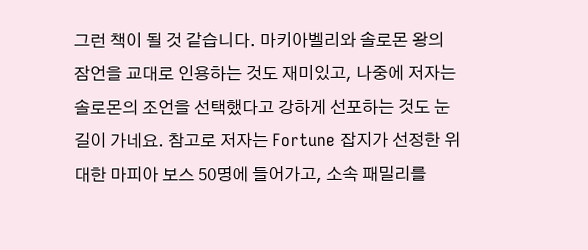그런 책이 될 것 같습니다. 마키아벨리와 솔로몬 왕의 잠언을 교대로 인용하는 것도 재미있고, 나중에 저자는 솔로몬의 조언을 선택했다고 강하게 선포하는 것도 눈길이 가네요. 참고로 저자는 Fortune 잡지가 선정한 위대한 마피아 보스 50명에 들어가고, 소속 패밀리를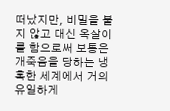떠났지만, 비밀을 불지 않고 대신 옥살이를 함으로써 보통은 개죽음을 당하는 냉혹한 세계에서 거의 유일하게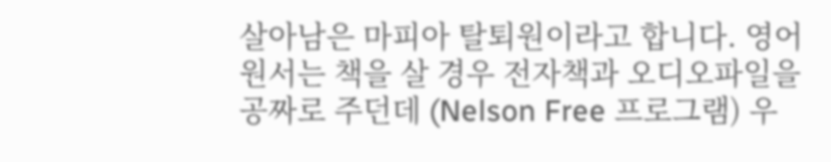살아남은 마피아 탈퇴원이라고 합니다. 영어 원서는 책을 살 경우 전자책과 오디오파일을 공짜로 주던데 (Nelson Free 프로그램) 우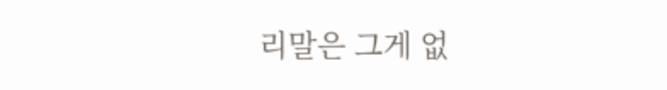리말은 그게 없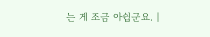는 게 조금 아쉽군요. |